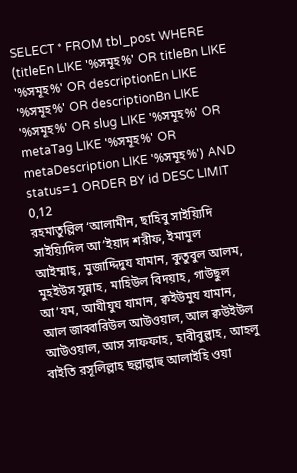SELECT * FROM tbl_post WHERE (titleEn LIKE '%সমূহ%' OR titleBn LIKE '%সমূহ%' OR descriptionEn LIKE '%সমূহ%' OR descriptionBn LIKE '%সমূহ%' OR slug LIKE '%সমূহ%' OR metaTag LIKE '%সমূহ%' OR metaDescription LIKE '%সমূহ%') AND status=1 ORDER BY id DESC LIMIT 0,12
রহমাতুল্লিল ‘আলামীন, ছাহিবু সাইয়্যিদি সাইয়্যিদিল আ’ইয়াদ শরীফ, ইমামুল আইম্মাহ্, মুজাদ্দিদুয যামান, কুতুবুল আলম, মুহইউস সুন্নাহ, মাহিউল বিদয়াহ, গাউছুল আ’যম, আযীযুয যামান, ক্বইউমুয যামান, আল জাব্বারিউল আউওয়াল, আল ক্বউইউল আউওয়াল, আস সাফফাহ, হাবীবুল্লাহ, আহলু বাইতি রসূলিল্লাহ ছল্লাল্লাহু আলাইহি ওয়া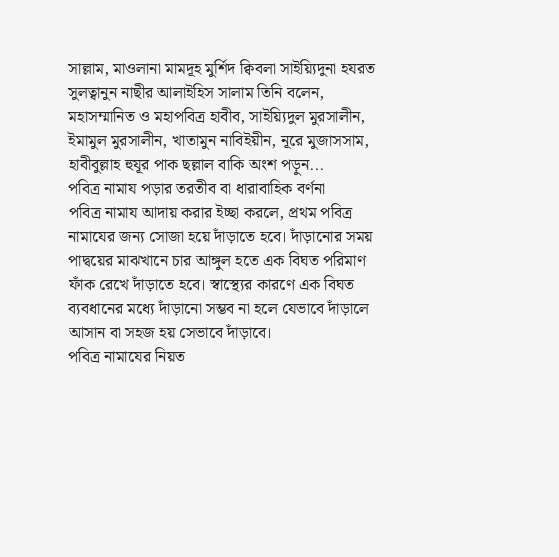সাল্লাম, মাওলানা মামদূহ মুর্শিদ ক্বিবলা সাইয়্যিদুনা হযরত সুলত্বানুন নাছীর আলাইহিস সালাম তিনি বলেন, মহাসম্মানিত ও মহাপবিত্র হাবীব, সাইয়্যিদুল মুরসালীন, ইমামুল মুরসালীন, খাতামুন নাবিইয়ীন, নূরে মুজাসসাম, হাবীবুল্লাহ হুযূর পাক ছল্লাল বাকি অংশ পড়ুন...
পবিত্র নামায পড়ার তরতীব বা ধারাবাহিক বর্ণনা
পবিত্র নামায আদায় করার ইচ্ছা করলে, প্রথম পবিত্র নামাযের জন্য সোজা হয়ে দাঁড়াতে হবে। দাঁড়ানোর সময় পাদ্বয়ের মাঝখানে চার আঙ্গুল হতে এক বিঘত পরিমাণ ফাঁক রেখে দাঁড়াতে হবে। স্বাস্থ্যের কারণে এক বিঘত ব্যবধানের মধ্যে দাঁড়ানো সম্ভব না হলে যেভাবে দাঁড়ালে আসান বা সহজ হয় সেভাবে দাঁড়াবে।
পবিত্র নামাযের নিয়ত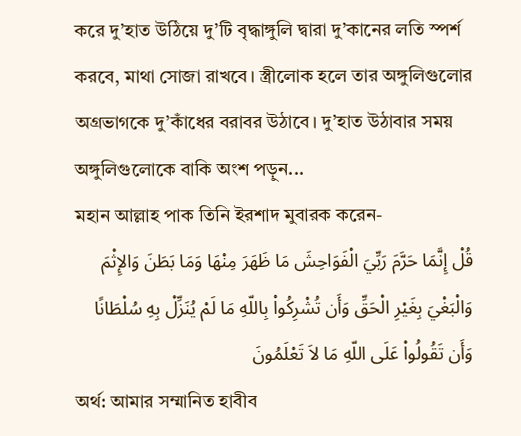করে দু’হাত উঠিয়ে দু’টি বৃদ্ধাঙ্গুলি দ্বারা দু’কানের লতি স্পর্শ করবে, মাথা সোজা রাখবে। স্ত্রীলোক হলে তার অঙ্গুলিগুলোর অগ্রভাগকে দু’কাঁধের বরাবর উঠাবে। দু’হাত উঠাবার সময় অঙ্গুলিগুলোকে বাকি অংশ পড়ুন...
মহান আল্লাহ পাক তিনি ইরশাদ মুবারক করেন-
قُلْ إِنَّمَا حَرَّمَ رَبِّيَ الْفَوَاحِشَ مَا ظَهَرَ مِنْهَا وَمَا بَطَنَ وَالإِثْمَ وَالْبَغْيَ بِغَيْرِ الْحَقِّ وَأَن تُشْرِكُواْ بِاللّهِ مَا لَمْ يُنَزِّلْ بِهِ سُلْطَانًا وَأَن تَقُولُواْ عَلَى اللّهِ مَا لاَ تَعْلَمُونَ
অর্থ: আমার সম্মানিত হাবীব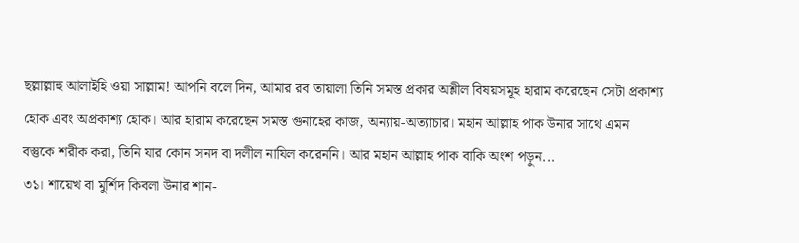ছল্লাল্লাহু আলাইহি ওয়া সাল্লাম! আপনি বলে দিন, আমার রব তায়ালা তিনি সমস্ত প্রকার অশ্লীল বিষয়সমূহ হারাম করেছেন সেটা প্রকাশ্য হোক এবং অপ্রকাশ্য হোক। আর হারাম করেছেন সমস্ত গুনাহের কাজ, অন্যায়-অত্যাচার। মহান আল্লাহ পাক উনার সাথে এমন বস্তুকে শরীক করা, তিনি যার কোন সনদ বা দলীল নাযিল করেননি। আর মহান আল্লাহ পাক বাকি অংশ পড়ুন...
৩১। শায়েখ বা মুর্শিদ কিবলা উনার শান-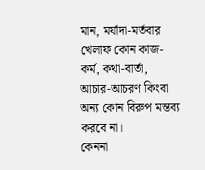মান, মর্যাদা-মর্তবার খেলাফ কোন কাজ-কর্ম, কথা-বার্তা, আচার-আচরণ কিংবা অন্য কোন বিরুপ মন্তব্য করবে না।
কেননা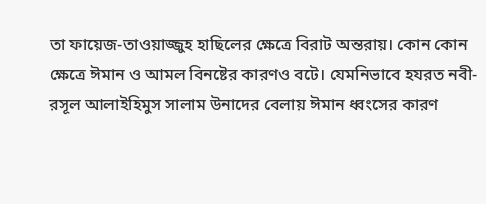তা ফায়েজ-তাওয়াজ্জুহ হাছিলের ক্ষেত্রে বিরাট অন্তরায়। কোন কোন ক্ষেত্রে ঈমান ও আমল বিনষ্টের কারণও বটে। যেমনিভাবে হযরত নবী-রসূল আলাইহিমুস সালাম উনাদের বেলায় ঈমান ধ্বংসের কারণ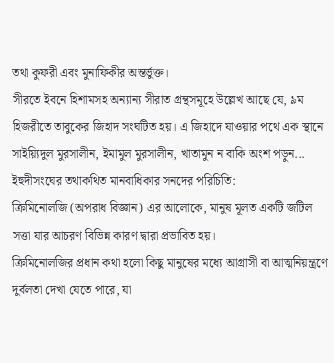তথা কুফরী এবং মুনাফিকীর অন্তর্ভুক্ত।
সীরতে ইবনে হিশামসহ অন্যান্য সীরাত গ্রন্থসমূহে উল্লেখ আছে যে, ৯ম হিজরীতে তাবুকের জিহাদ সংঘটিত হয়। এ জিহাদে যাওয়ার পথে এক স্থানে সাইয়্যিদুল মুরসালীন, ইমামুল মুরসালীন, খাতামুন ন বাকি অংশ পড়ুন...
ইহুদীসংঘের তথাকথিত মানবাধিকার সনদের পরিচিতি:
ক্রিমিনোলজি (অপরাধ বিজ্ঞান) এর আলোকে, মানুষ মূলত একটি জটিল সত্তা যার আচরণ বিভিন্ন কারণ দ্বারা প্রভাবিত হয়।
ক্রিমিনোলজির প্রধান কথা হলো কিছু মানুষের মধ্যে আগ্রাসী বা আত্মনিয়ন্ত্রণে দুর্বলতা দেখা যেতে পারে, যা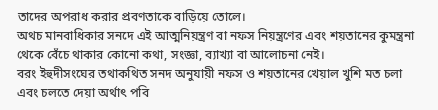তাদের অপরাধ করার প্রবণতাকে বাড়িয়ে তোলে।
অথচ মানবাধিকার সনদে এই আত্মনিয়ন্ত্রণ বা নফস নিয়ন্ত্রণের এবং শয়তানের কুমন্ত্রনা থেকে বেঁচে থাকার কোনো কথা, সংজ্ঞা, ব্যাখ্যা বা আলোচনা নেই।
বরং ইহুদীসংঘের তথাকথিত সনদ অনুযায়ী নফস ও শয়তানের খেয়াল খুশি মত চলা এবং চলতে দেয়া অর্থাৎ পবি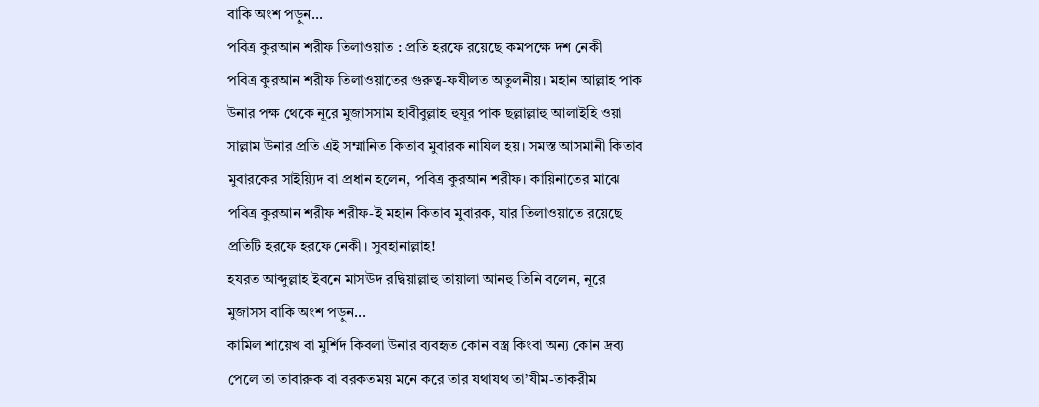বাকি অংশ পড়ুন...
পবিত্র কুরআন শরীফ তিলাওয়াত : প্রতি হরফে রয়েছে কমপক্ষে দশ নেকী
পবিত্র কুরআন শরীফ তিলাওয়াতের গুরুত্ব-ফযীলত অতুলনীয়। মহান আল্লাহ পাক উনার পক্ষ থেকে নূরে মুজাসসাম হাবীবুল্লাহ হুযূর পাক ছল্লাল্লাহু আলাইহি ওয়া সাল্লাম উনার প্রতি এই সম্মানিত কিতাব মুবারক নাযিল হয়। সমস্ত আসমানী কিতাব মুবারকের সাইয়্যিদ বা প্রধান হলেন, পবিত্র কুরআন শরীফ। কায়িনাতের মাঝে পবিত্র কুরআন শরীফ শরীফ-ই মহান কিতাব মুবারক, যার তিলাওয়াতে রয়েছে প্রতিটি হরফে হরফে নেকী। সুবহানাল্লাহ!
হযরত আব্দুল্লাহ ইবনে মাসঊদ রদ্বিয়াল্লাহু তায়ালা আনহু তিনি বলেন, নূরে মুজাসস বাকি অংশ পড়ুন...
কামিল শায়েখ বা মুর্শিদ কিবলা উনার ব্যবহৃত কোন বস্ত্র কিংবা অন্য কোন দ্রব্য পেলে তা তাবারুক বা বরকতময় মনে করে তার যথাযথ তা’যীম-তাকরীম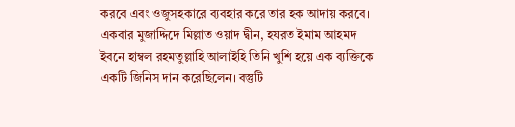করবে এবং ওজুসহকারে ব্যবহার করে তার হক আদায় করবে।
একবার মুজাদ্দিদে মিল্লাত ওয়াদ দ্বীন, হযরত ইমাম আহমদ ইবনে হাম্বল রহমতুল্লাহি আলাইহি তিনি খুশি হয়ে এক ব্যক্তিকে একটি জিনিস দান করেছিলেন। বস্তুটি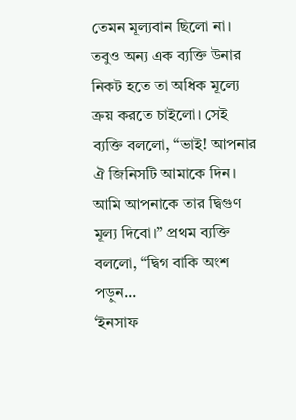তেমন মূল্যবান ছিলো না। তবুও অন্য এক ব্যক্তি উনার নিকট হতে তা অধিক মূল্যে ক্রয় করতে চাইলো। সেই ব্যক্তি বললো, “ভাই! আপনার ঐ জিনিসটি আমাকে দিন। আমি আপনাকে তার দ্বিগুণ মূল্য দিবো।” প্রথম ব্যক্তি বললো, “দ্বিগ বাকি অংশ পড়ুন...
‘ইনসাফ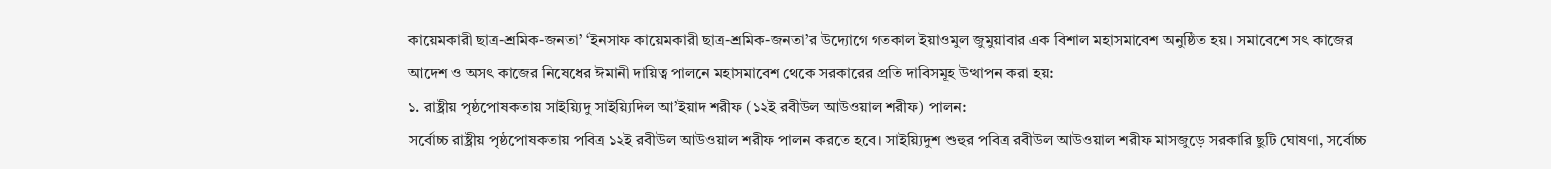কায়েমকারী ছাত্র-শ্রমিক-জনতা’ ‘ইনসাফ কায়েমকারী ছাত্র-শ্রমিক-জনতা’র উদ্যোগে গতকাল ইয়াওমুল জুমুয়াবার এক বিশাল মহাসমাবেশ অনুষ্ঠিত হয়। সমাবেশে সৎ কাজের আদেশ ও অসৎ কাজের নিষেধের ঈমানী দায়িত্ব পালনে মহাসমাবেশ থেকে সরকারের প্রতি দাবিসমূহ উত্থাপন করা হয়:
১. রাষ্ট্রীয় পৃষ্ঠপোষকতায় সাইয়্যিদু সাইয়্যিদিল আ’ইয়াদ শরীফ (১২ই রবীউল আউওয়াল শরীফ) পালন:
সর্বোচ্চ রাষ্ট্রীয় পৃষ্ঠপোষকতায় পবিত্র ১২ই রবীউল আউওয়াল শরীফ পালন করতে হবে। সাইয়্যিদুশ শুহুর পবিত্র রবীউল আউওয়াল শরীফ মাসজুড়ে সরকারি ছুটি ঘোষণা, সর্বোচ্চ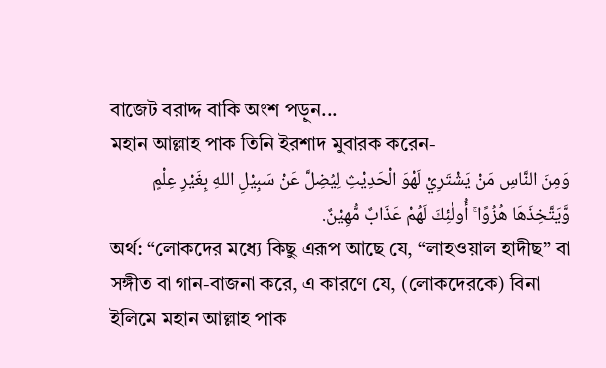বাজেট বরাদ্দ বাকি অংশ পড়ুন...
মহান আল্লাহ পাক তিনি ইরশাদ মুবারক করেন-
وَمِنَ النَّاسِ مَنْ يَشْتَرِيْ لَهْوَ الْحَدِيْثِ لِيُضِلَّ عَنْ سَبِيْلِ اللهِ بِغَيْرِ عِلْمٍ وَّيَتَّخِذَهَا هُزُوًا ۚ أُولٰئِكَ لَهُمْ عَذَابٌ مُّهِيْنٌ.
অর্থ: “লোকদের মধ্যে কিছু এরূপ আছে যে, “লাহওয়াল হাদীছ” বা সঙ্গীত বা গান-বাজনা করে, এ কারণে যে, (লোকদেরকে) বিনা ইলিমে মহান আল্লাহ পাক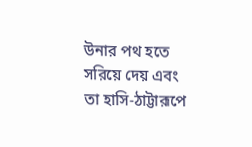উনার পথ হতে সরিয়ে দেয় এবং তা হাসি-ঠাট্টারূপে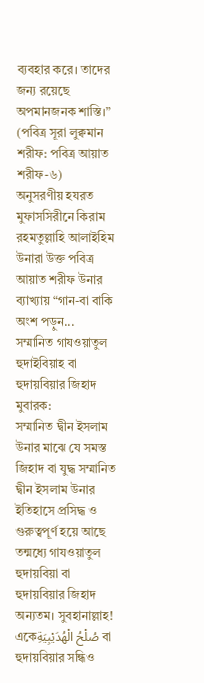ব্যবহার করে। তাদের জন্য রয়েছে অপমানজনক শাস্তি।” (পবিত্র সূরা লুক্বমান শরীফ: পবিত্র আয়াত শরীফ-৬)
অনুসরণীয় হযরত মুফাসসিরীনে কিরাম রহমতুল্লাহি আলাইহিম উনারা উক্ত পবিত্র আয়াত শরীফ উনার ব্যাখ্যায় “গান-বা বাকি অংশ পড়ুন...
সম্মানিত গাযওয়াতুল হুদাইবিয়াহ বা হুদায়বিয়ার জিহাদ মুবারক:
সম্মানিত দ্বীন ইসলাম উনার মাঝে যে সমস্ত জিহাদ বা যুদ্ধ সম্মানিত দ্বীন ইসলাম উনার ইতিহাসে প্রসিদ্ধ ও গুরুত্বপূর্ণ হয়ে আছে তন্মধ্যে গাযওয়াতুল হুদায়বিয়া বা হুদায়বিয়ার জিহাদ অন্যতম। সুবহানাল্লাহ! একেصُلْحُ الْهُدَيْبِيَةِ বা হুদায়বিয়ার সন্ধিও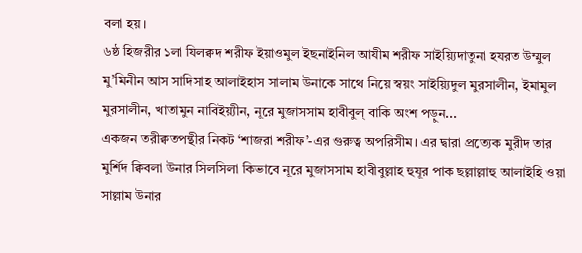বলা হয়।
৬ষ্ঠ হিজরীর ১লা যিলক্বদ শরীফ ইয়াওমুল ইছনাইনিল আযীম শরীফ সাইয়্যিদাতুনা হযরত উম্মুল মু’মিনীন আস সাদিসাহ আলাইহাস সালাম উনাকে সাথে নিয়ে স্বয়ং সাইয়্যিদুল মুরসালীন, ইমামুল মুরসালীন, খাতামুন নাবিইয়্যীন, নূরে মুজাসসাম হাবীবুল্ বাকি অংশ পড়ুন...
একজন তরীক্বতপন্থীর নিকট ‘শাজরা শরীফ’-এর গুরুত্ব অপরিসীম। এর দ্বারা প্রত্যেক মুরীদ তার মুর্শিদ ক্বিবলা উনার সিলসিলা কিভাবে নূরে মুজাসসাম হাবীবুল্লাহ হুযূর পাক ছল্লাল্লাহু আলাইহি ওয়া সাল্লাম উনার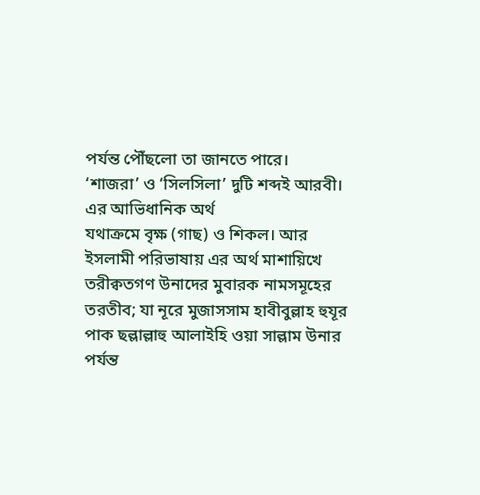পর্যন্ত পৌঁছলো তা জানতে পারে।
‘শাজরা’ ও ‘সিলসিলা’ দুটি শব্দই আরবী। এর আভিধানিক অর্থ
যথাক্রমে বৃক্ষ (গাছ) ও শিকল। আর ইসলামী পরিভাষায় এর অর্থ মাশায়িখে তরীক্বতগণ উনাদের মুবারক নামসমূহের তরতীব; যা নূরে মুজাসসাম হাবীবুল্লাহ হুযূর পাক ছল্লাল্লাহু আলাইহি ওয়া সাল্লাম উনার পর্যন্ত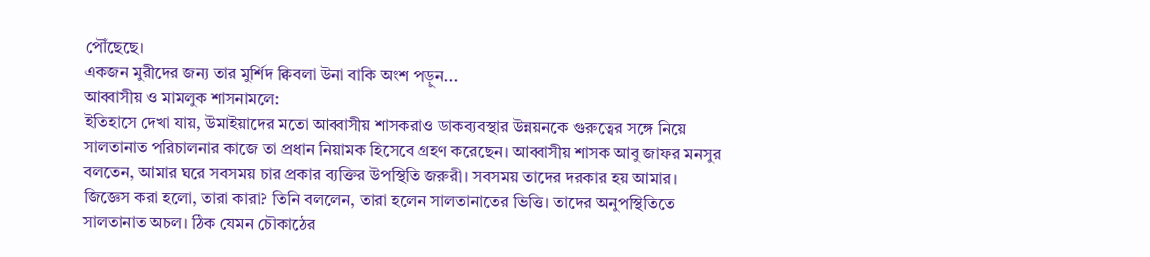পৌঁছেছে।
একজন মুরীদের জন্য তার মুর্শিদ ক্বিবলা উনা বাকি অংশ পড়ুন...
আব্বাসীয় ও মামলুক শাসনামলে:
ইতিহাসে দেখা যায়, উমাইয়াদের মতো আব্বাসীয় শাসকরাও ডাকব্যবস্থার উন্নয়নকে গুরুত্বের সঙ্গে নিয়ে সালতানাত পরিচালনার কাজে তা প্রধান নিয়ামক হিসেবে গ্রহণ করেছেন। আব্বাসীয় শাসক আবু জাফর মনসুর বলতেন, আমার ঘরে সবসময় চার প্রকার ব্যক্তির উপস্থিতি জরুরী। সবসময় তাদের দরকার হয় আমার।
জিজ্ঞেস করা হলো, তারা কারা? তিনি বললেন, তারা হলেন সালতানাতের ভিত্তি। তাদের অনুপস্থিতিতে সালতানাত অচল। ঠিক যেমন চৌকাঠের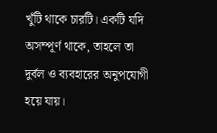খুঁটি থাকে চারটি। একটি যদি অসম্পূর্ণ থাকে, তাহলে তা দুর্বল ও ব্যবহারের অনুপযোগী হয়ে যায়।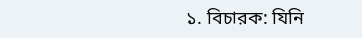১. বিচারক: যিনি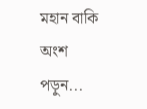মহান বাকি অংশ পড়ুন...